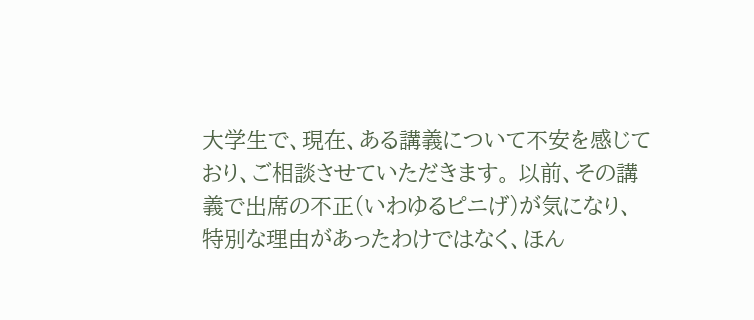大学生で、現在、ある講義について不安を感じており、ご相談させていただきます。 以前、その講義で出席の不正(いわゆるピニげ)が気になり、 特別な理由があったわけではなく、ほん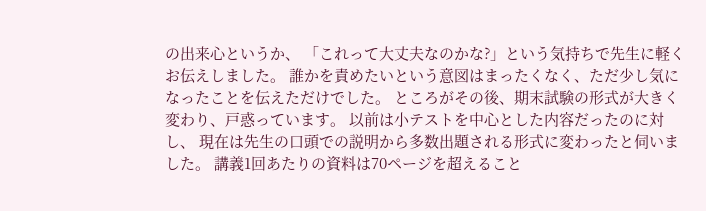の出来心というか、 「これって大丈夫なのかな?」という気持ちで先生に軽くお伝えしました。 誰かを責めたいという意図はまったくなく、ただ少し気になったことを伝えただけでした。 ところがその後、期末試験の形式が大きく変わり、戸惑っています。 以前は小テストを中心とした内容だったのに対し、 現在は先生の口頭での説明から多数出題される形式に変わったと伺いました。 講義1回あたりの資料は70ページを超えること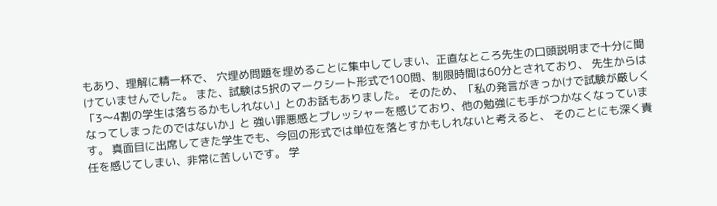もあり、理解に精一杯で、 穴埋め問題を埋めることに集中してしまい、正直なところ先生の口頭説明まで十分に聞けていませんでした。 また、試験は5択のマークシート形式で100問、制限時間は60分とされており、 先生からは「3〜4割の学生は落ちるかもしれない」とのお話もありました。 そのため、「私の発言がきっかけで試験が厳しくなってしまったのではないか」と 強い罪悪感とプレッシャーを感じており、他の勉強にも手がつかなくなっています。 真面目に出席してきた学生でも、今回の形式では単位を落とすかもしれないと考えると、 そのことにも深く責任を感じてしまい、非常に苦しいです。 学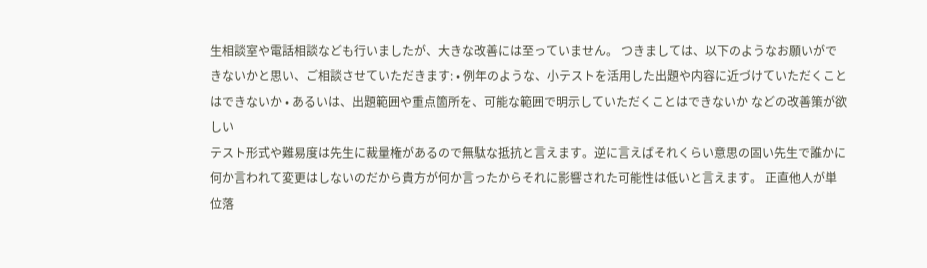生相談室や電話相談なども行いましたが、大きな改善には至っていません。 つきましては、以下のようなお願いができないかと思い、ご相談させていただきます: • 例年のような、小テストを活用した出題や内容に近づけていただくことはできないか • あるいは、出題範囲や重点箇所を、可能な範囲で明示していただくことはできないか などの改善策が欲しい
テスト形式や難易度は先生に裁量権があるので無駄な抵抗と言えます。逆に言えばそれくらい意思の固い先生で誰かに何か言われて変更はしないのだから貴方が何か言ったからそれに影響された可能性は低いと言えます。 正直他人が単位落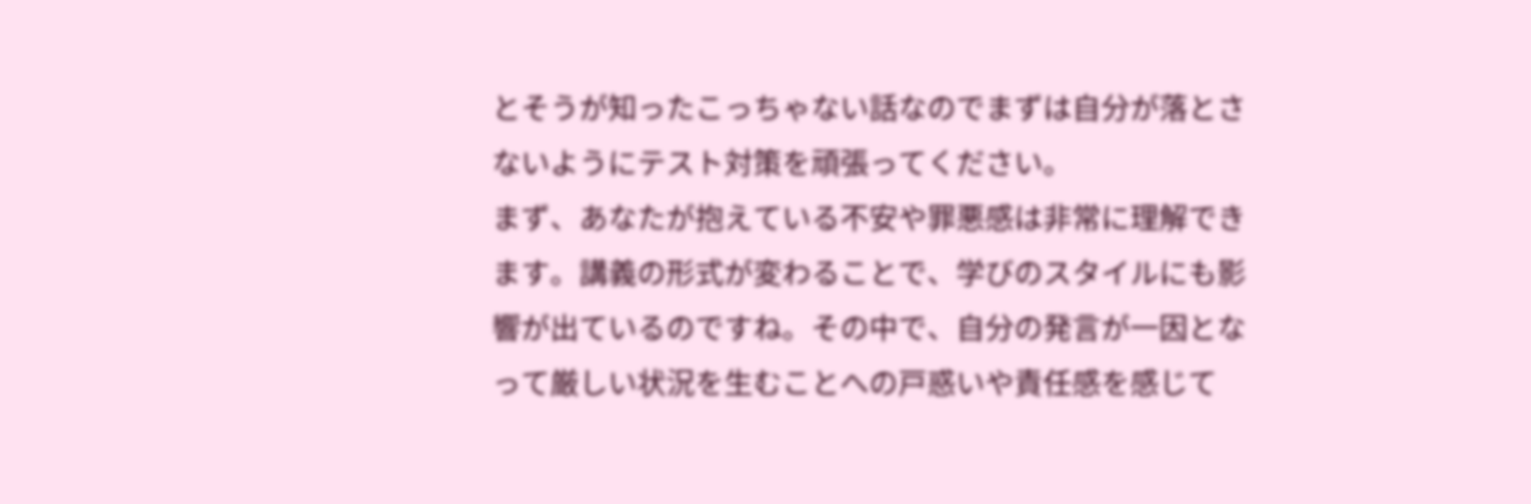とそうが知ったこっちゃない話なのでまずは自分が落とさないようにテスト対策を頑張ってください。
まず、あなたが抱えている不安や罪悪感は非常に理解できます。講義の形式が変わることで、学びのスタイルにも影響が出ているのですね。その中で、自分の発言が一因となって厳しい状況を生むことへの戸惑いや責任感を感じて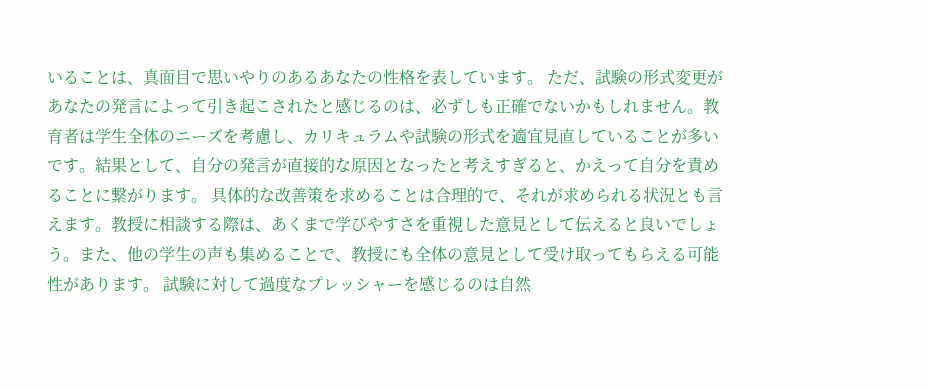いることは、真面目で思いやりのあるあなたの性格を表しています。 ただ、試験の形式変更があなたの発言によって引き起こされたと感じるのは、必ずしも正確でないかもしれません。教育者は学生全体のニーズを考慮し、カリキュラムや試験の形式を適宜見直していることが多いです。結果として、自分の発言が直接的な原因となったと考えすぎると、かえって自分を責めることに繋がります。 具体的な改善策を求めることは合理的で、それが求められる状況とも言えます。教授に相談する際は、あくまで学びやすさを重視した意見として伝えると良いでしょう。また、他の学生の声も集めることで、教授にも全体の意見として受け取ってもらえる可能性があります。 試験に対して過度なプレッシャーを感じるのは自然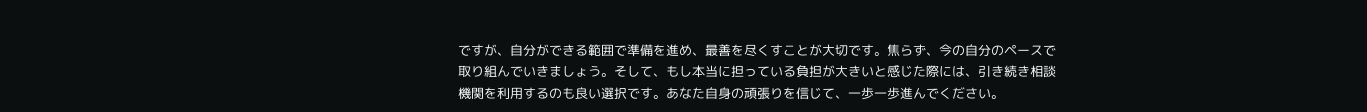ですが、自分ができる範囲で準備を進め、最善を尽くすことが大切です。焦らず、今の自分のペースで取り組んでいきましょう。そして、もし本当に担っている負担が大きいと感じた際には、引き続き相談機関を利用するのも良い選択です。あなた自身の頑張りを信じて、一歩一歩進んでください。